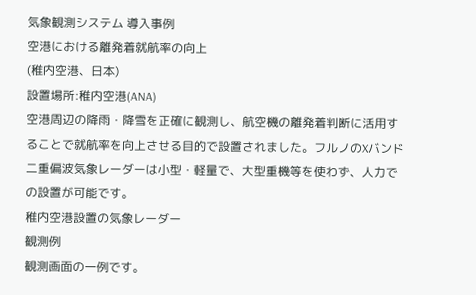気象観測システム 導入事例
空港における離発着就航率の向上
(稚内空港、日本)
設置場所:稚内空港(ANA)
空港周辺の降雨・降雪を正確に観測し、航空機の離発着判断に活用することで就航率を向上させる目的で設置されました。フルノのXバンド二重偏波気象レーダーは小型・軽量で、大型重機等を使わず、人力での設置が可能です。
稚内空港設置の気象レーダー
観測例
観測画面の一例です。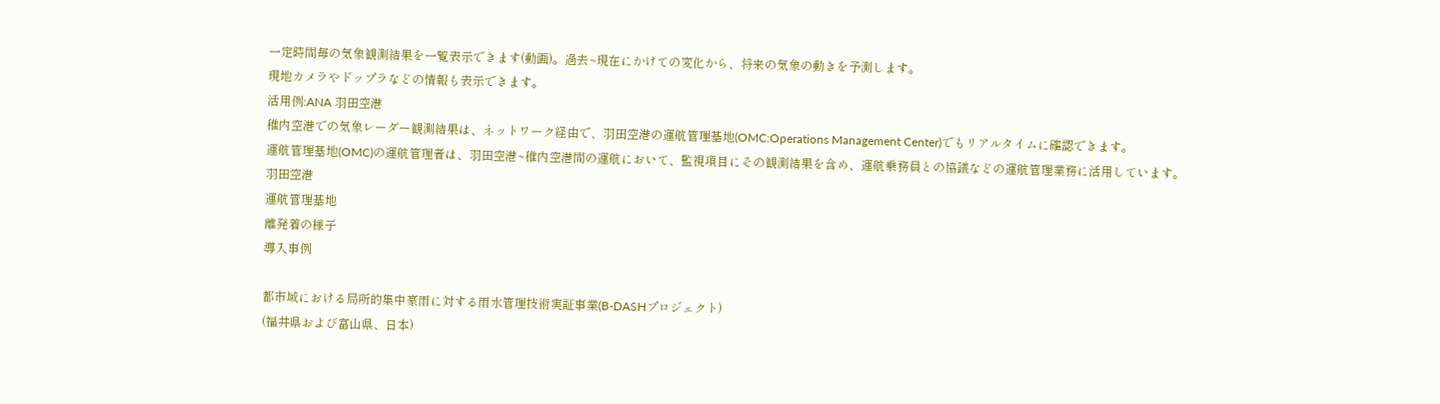一定時間毎の気象観測結果を一覧表示できます(動画)。過去~現在にかけての変化から、将来の気象の動きを予測します。
現地カメラやドップラなどの情報も表示できます。
活用例:ANA 羽田空港
稚内空港での気象レーダー観測結果は、ネットワーク経由で、羽田空港の運航管理基地(OMC:Operations Management Center)でもリアルタイムに確認できます。
運航管理基地(OMC)の運航管理者は、羽田空港~稚内空港間の運航において、監視項目にその観測結果を含め、運航乗務員との協議などの運航管理業務に活用しています。
羽田空港
運航管理基地
離発着の様子
導入事例

都市域における局所的集中豪雨に対する雨水管理技術実証事業(B-DASHプロジェクト)
(福井県および富山県、日本)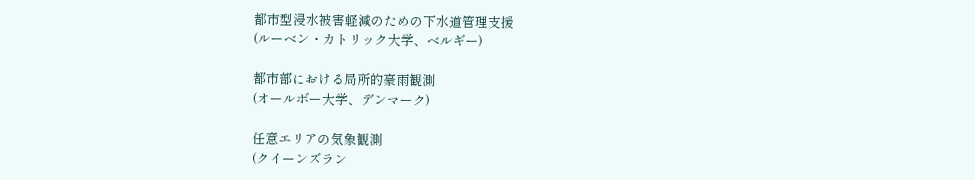都市型浸水被害軽減のための下水道管理支援
(ルーベン・カトリック大学、ベルギー)

都市部における局所的豪雨観測
(オールボー大学、デンマーク)

任意エリアの気象観測
(クイーンズラン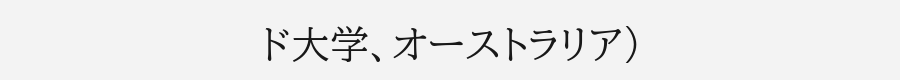ド大学、オーストラリア)